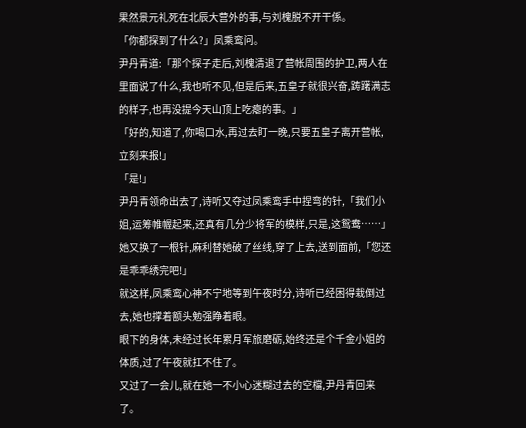果然景元礼死在北辰大营外的事,与刘槐脱不开干係。
「你都探到了什么?」凤乘鸾问。
尹丹青道:「那个探子走后,刘槐清退了营帐周围的护卫,两人在里面说了什么,我也听不见,但是后来,五皇子就很兴奋,踌躇满志的样子,也再没提今天山顶上吃瘪的事。」
「好的,知道了,你喝口水,再过去盯一晚,只要五皇子离开营帐,立刻来报!」
「是!」
尹丹青领命出去了,诗听又夺过凤乘鸾手中捏弯的针,「我们小姐,运筹帷幄起来,还真有几分少将军的模样,只是,这鸳鸯……」
她又换了一根针,麻利替她破了丝线,穿了上去,送到面前,「您还是乖乖绣完吧!」
就这样,凤乘鸾心神不宁地等到午夜时分,诗听已经困得栽倒过去,她也撑着额头勉强睁着眼。
眼下的身体,未经过长年累月军旅磨砺,始终还是个千金小姐的体质,过了午夜就扛不住了。
又过了一会儿,就在她一不小心迷糊过去的空檔,尹丹青回来了。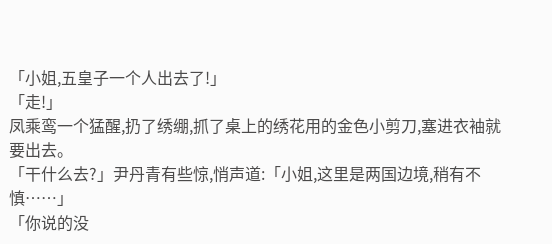「小姐,五皇子一个人出去了!」
「走!」
凤乘鸾一个猛醒,扔了绣绷,抓了桌上的绣花用的金色小剪刀,塞进衣袖就要出去。
「干什么去?」尹丹青有些惊,悄声道:「小姐,这里是两国边境,稍有不慎……」
「你说的没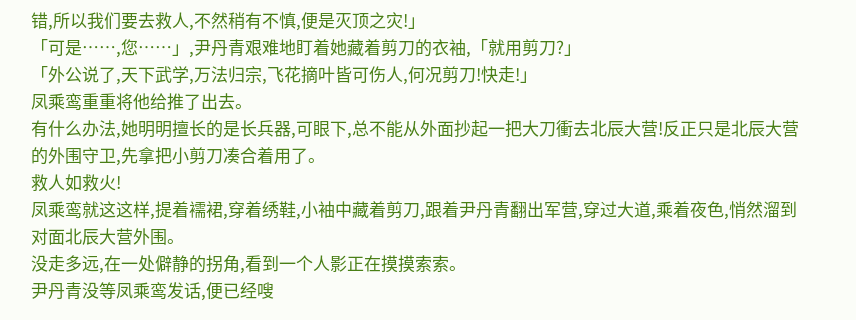错,所以我们要去救人,不然稍有不慎,便是灭顶之灾!」
「可是……,您……」,尹丹青艰难地盯着她藏着剪刀的衣袖,「就用剪刀?」
「外公说了,天下武学,万法归宗,飞花摘叶皆可伤人,何况剪刀!快走!」
凤乘鸾重重将他给推了出去。
有什么办法,她明明擅长的是长兵器,可眼下,总不能从外面抄起一把大刀衝去北辰大营!反正只是北辰大营的外围守卫,先拿把小剪刀凑合着用了。
救人如救火!
凤乘鸾就这这样,提着襦裙,穿着绣鞋,小袖中藏着剪刀,跟着尹丹青翻出军营,穿过大道,乘着夜色,悄然溜到对面北辰大营外围。
没走多远,在一处僻静的拐角,看到一个人影正在摸摸索索。
尹丹青没等凤乘鸾发话,便已经嗖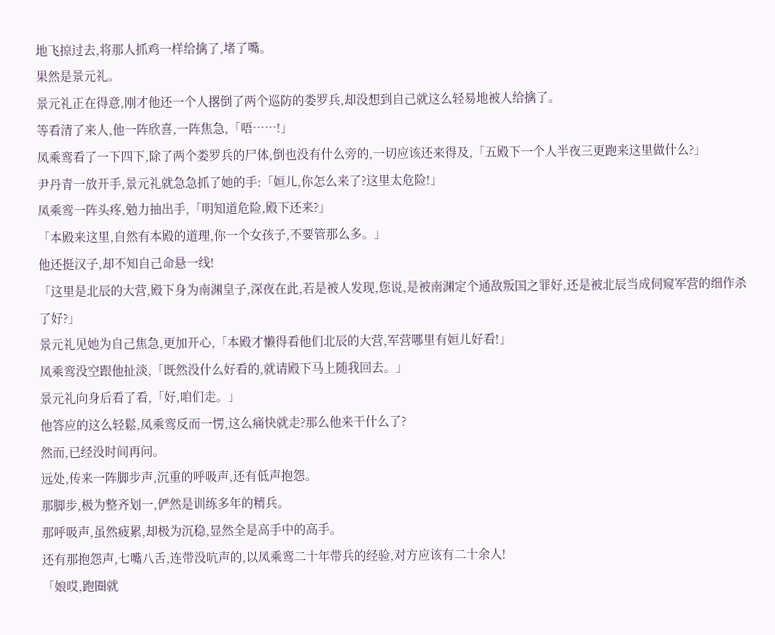地飞掠过去,将那人抓鸡一样给擒了,堵了嘴。
果然是景元礼。
景元礼正在得意,刚才他还一个人撂倒了两个巡防的娄罗兵,却没想到自己就这么轻易地被人给擒了。
等看清了来人,他一阵欣喜,一阵焦急,「唔……!」
凤乘鸾看了一下四下,除了两个娄罗兵的尸体,倒也没有什么旁的,一切应该还来得及,「五殿下一个人半夜三更跑来这里做什么?」
尹丹青一放开手,景元礼就急急抓了她的手:「姮儿,你怎么来了?这里太危险!」
凤乘鸾一阵头疼,勉力抽出手,「明知道危险,殿下还来?」
「本殿来这里,自然有本殿的道理,你一个女孩子,不要管那么多。」
他还挺汉子,却不知自己命悬一线!
「这里是北辰的大营,殿下身为南渊皇子,深夜在此,若是被人发现,您说,是被南渊定个通敌叛国之罪好,还是被北辰当成伺窥军营的细作杀了好?」
景元礼见她为自己焦急,更加开心,「本殿才懒得看他们北辰的大营,军营哪里有姮儿好看!」
凤乘鸾没空跟他扯淡,「既然没什么好看的,就请殿下马上随我回去。」
景元礼向身后看了看,「好,咱们走。」
他答应的这么轻鬆,凤乘鸾反而一愣,这么痛快就走?那么他来干什么了?
然而,已经没时间再问。
远处,传来一阵脚步声,沉重的呼吸声,还有低声抱怨。
那脚步,极为整齐划一,俨然是训练多年的精兵。
那呼吸声,虽然疲累,却极为沉稳,显然全是高手中的高手。
还有那抱怨声,七嘴八舌,连带没吭声的,以凤乘鸾二十年带兵的经验,对方应该有二十余人!
「娘哎,跑圈就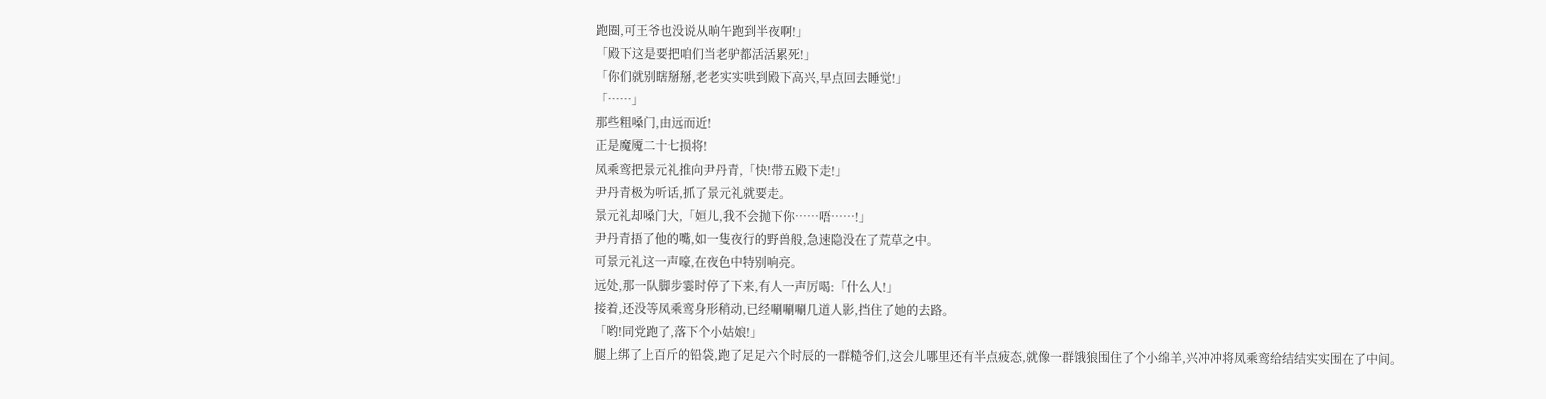跑圈,可王爷也没说从晌午跑到半夜啊!」
「殿下这是要把咱们当老驴都活活累死!」
「你们就别瞎掰掰,老老实实哄到殿下高兴,早点回去睡觉!」
「……」
那些粗嗓门,由远而近!
正是魔魇二十七损将!
凤乘鸾把景元礼推向尹丹青,「快!带五殿下走!」
尹丹青极为听话,抓了景元礼就要走。
景元礼却嗓门大,「姮儿,我不会抛下你……唔……!」
尹丹青捂了他的嘴,如一隻夜行的野兽般,急速隐没在了荒草之中。
可景元礼这一声嚎,在夜色中特别响亮。
远处,那一队脚步霎时停了下来,有人一声厉喝:「什么人!」
接着,还没等凤乘鸾身形稍动,已经唰唰唰几道人影,挡住了她的去路。
「哟!同党跑了,落下个小姑娘!」
腿上绑了上百斤的铅袋,跑了足足六个时辰的一群糙爷们,这会儿哪里还有半点疲态,就像一群饿狼围住了个小绵羊,兴冲冲将凤乘鸾给结结实实围在了中间。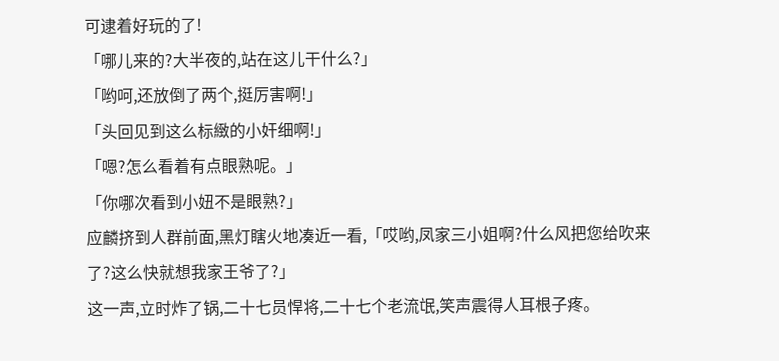可逮着好玩的了!
「哪儿来的?大半夜的,站在这儿干什么?」
「哟呵,还放倒了两个,挺厉害啊!」
「头回见到这么标緻的小奸细啊!」
「嗯?怎么看着有点眼熟呢。」
「你哪次看到小妞不是眼熟?」
应麟挤到人群前面,黑灯瞎火地凑近一看,「哎哟,凤家三小姐啊?什么风把您给吹来了?这么快就想我家王爷了?」
这一声,立时炸了锅,二十七员悍将,二十七个老流氓,笑声震得人耳根子疼。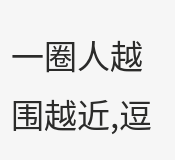一圈人越围越近,逗